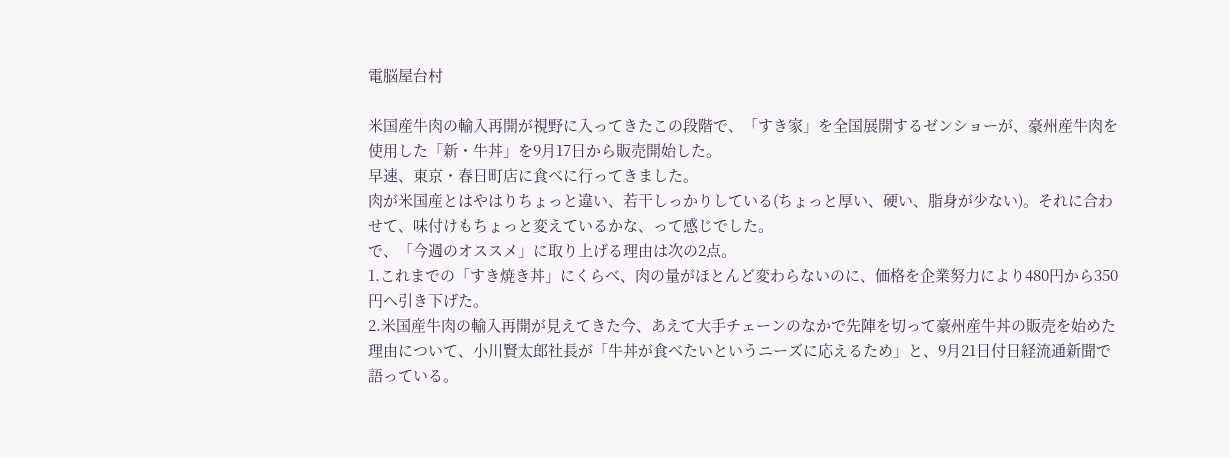電脳屋台村

米国産牛肉の輸入再開が視野に入ってきたこの段階で、「すき家」を全国展開するゼンショーが、豪州産牛肉を使用した「新・牛丼」を9月17日から販売開始した。
早速、東京・春日町店に食べに行ってきました。
肉が米国産とはやはりちょっと違い、若干しっかりしている(ちょっと厚い、硬い、脂身が少ない)。それに合わせて、味付けもちょっと変えているかな、って感じでした。
で、「今週のオススメ」に取り上げる理由は次の2点。
1.これまでの「すき焼き丼」にくらべ、肉の量がほとんど変わらないのに、価格を企業努力により480円から350円へ引き下げた。
2.米国産牛肉の輸入再開が見えてきた今、あえて大手チェーンのなかで先陣を切って豪州産牛丼の販売を始めた理由について、小川賢太郎社長が「牛丼が食べたいというニーズに応えるため」と、9月21日付日経流通新聞で語っている。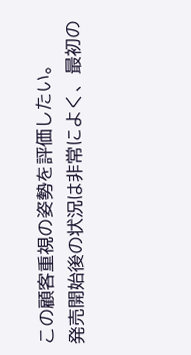この顧客重視の姿勢を評価したい。
発売開始後の状況は非常によく、最初の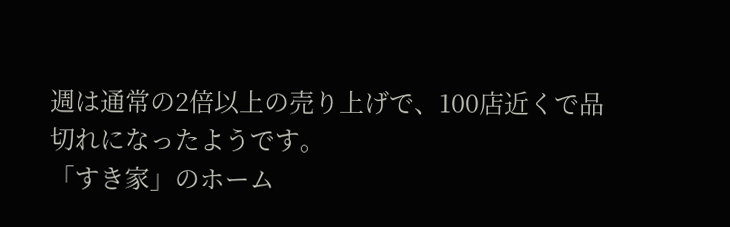週は通常の2倍以上の売り上げで、100店近くで品切れになったようです。
「すき家」のホーム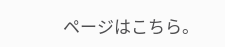ページはこちら。